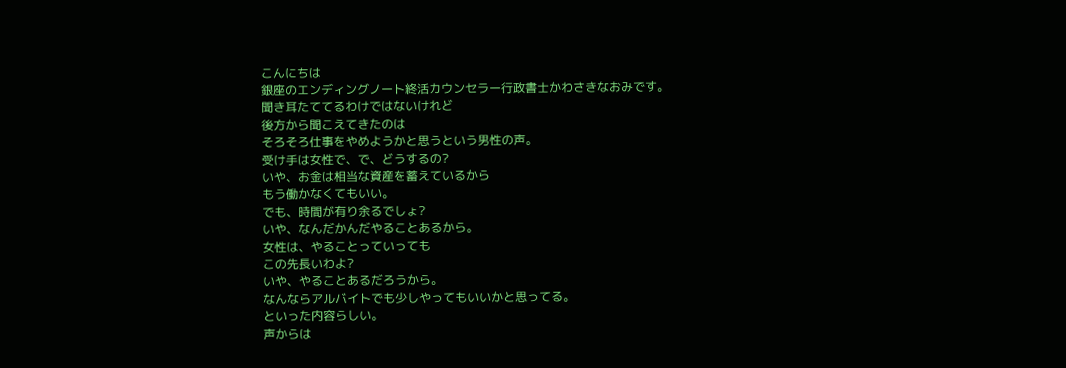こんにちは
銀座のエンディングノート終活カウンセラー行政書士かわさきなおみです。
聞き耳たててるわけではないけれど
後方から聞こえてきたのは
そろそろ仕事をやめようかと思うという男性の声。
受け手は女性で、で、どうするの?
いや、お金は相当な資産を蓄えているから
もう働かなくてもいい。
でも、時間が有り余るでしょ?
いや、なんだかんだやることあるから。
女性は、やることっていっても
この先長いわよ?
いや、やることあるだろうから。
なんならアルバイトでも少しやってもいいかと思ってる。
といった内容らしい。
声からは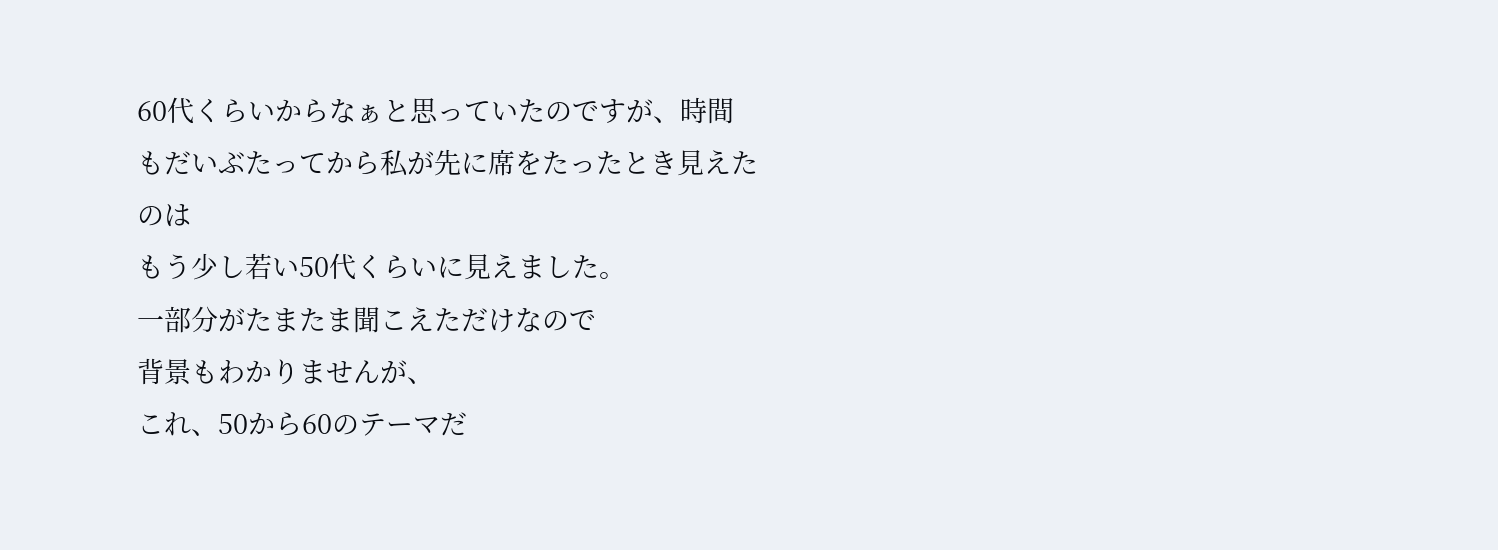60代くらいからなぁと思っていたのですが、時間もだいぶたってから私が先に席をたったとき見えたのは
もう少し若い50代くらいに見えました。
一部分がたまたま聞こえただけなので
背景もわかりませんが、
これ、50から60のテーマだ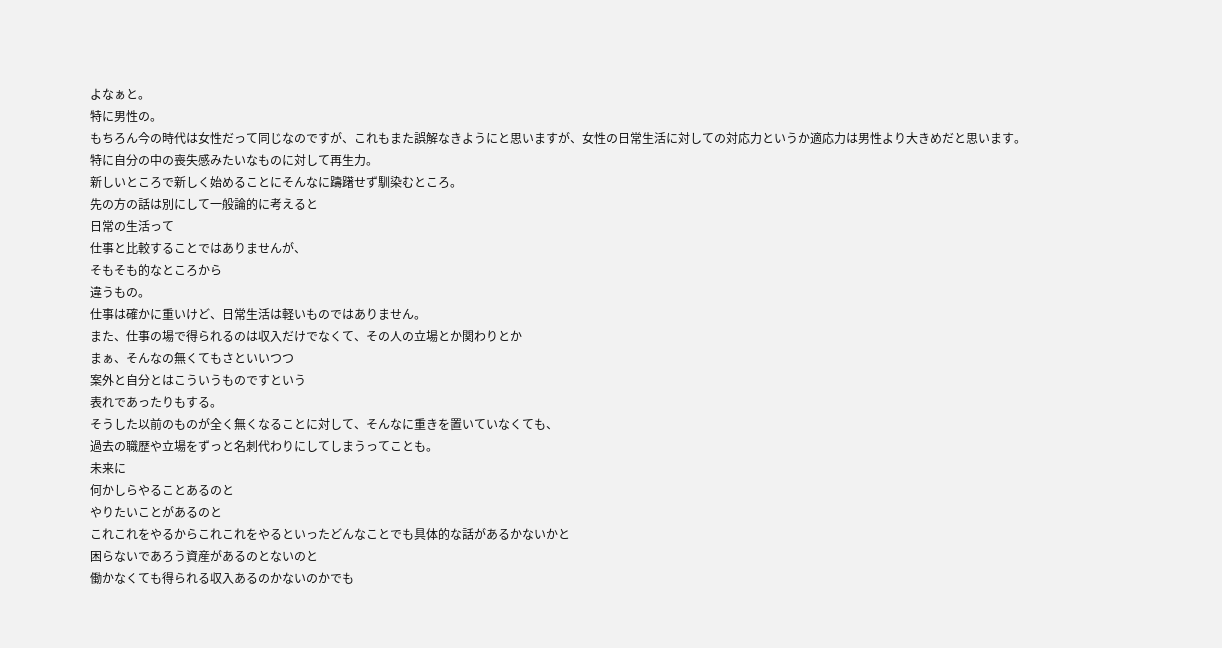よなぁと。
特に男性の。
もちろん今の時代は女性だって同じなのですが、これもまた誤解なきようにと思いますが、女性の日常生活に対しての対応力というか適応力は男性より大きめだと思います。
特に自分の中の喪失感みたいなものに対して再生力。
新しいところで新しく始めることにそんなに躊躇せず馴染むところ。
先の方の話は別にして一般論的に考えると
日常の生活って
仕事と比較することではありませんが、
そもそも的なところから
違うもの。
仕事は確かに重いけど、日常生活は軽いものではありません。
また、仕事の場で得られるのは収入だけでなくて、その人の立場とか関わりとか
まぁ、そんなの無くてもさといいつつ
案外と自分とはこういうものですという
表れであったりもする。
そうした以前のものが全く無くなることに対して、そんなに重きを置いていなくても、
過去の職歴や立場をずっと名刺代わりにしてしまうってことも。
未来に
何かしらやることあるのと
やりたいことがあるのと
これこれをやるからこれこれをやるといったどんなことでも具体的な話があるかないかと
困らないであろう資産があるのとないのと
働かなくても得られる収入あるのかないのかでも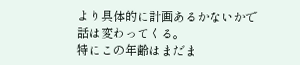より具体的に計画あるかないかで
話は変わってくる。
特にこの年齢はまだま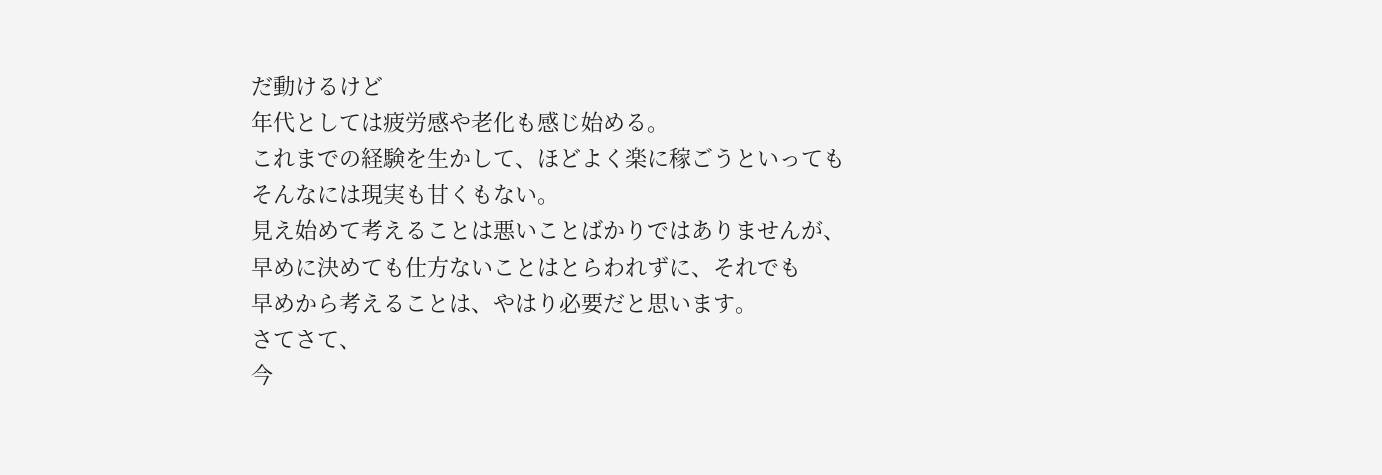だ動けるけど
年代としては疲労感や老化も感じ始める。
これまでの経験を生かして、ほどよく楽に稼ごうといっても
そんなには現実も甘くもない。
見え始めて考えることは悪いことばかりではありませんが、
早めに決めても仕方ないことはとらわれずに、それでも
早めから考えることは、やはり必要だと思います。
さてさて、
今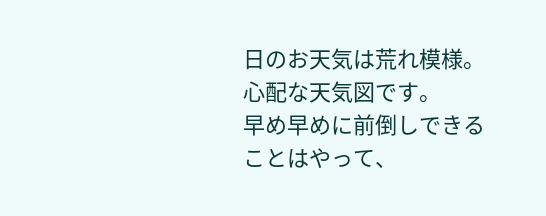日のお天気は荒れ模様。
心配な天気図です。
早め早めに前倒しできることはやって、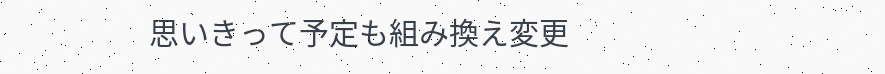思いきって予定も組み換え変更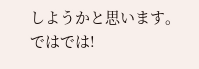しようかと思います。
ではでは!